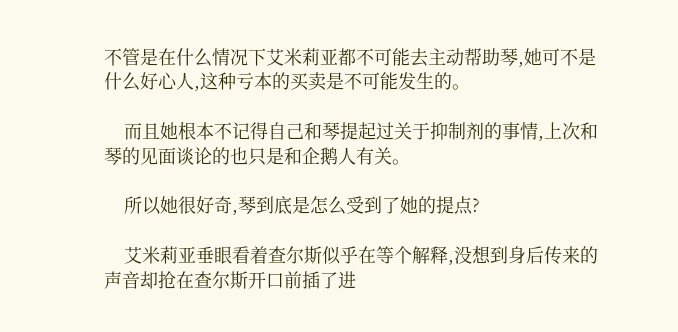不管是在什么情况下艾米莉亚都不可能去主动帮助琴,她可不是什么好心人,这种亏本的买卖是不可能发生的。

    而且她根本不记得自己和琴提起过关于抑制剂的事情,上次和琴的见面谈论的也只是和企鹅人有关。

    所以她很好奇,琴到底是怎么受到了她的提点?

    艾米莉亚垂眼看着查尔斯似乎在等个解释,没想到身后传来的声音却抢在查尔斯开口前插了进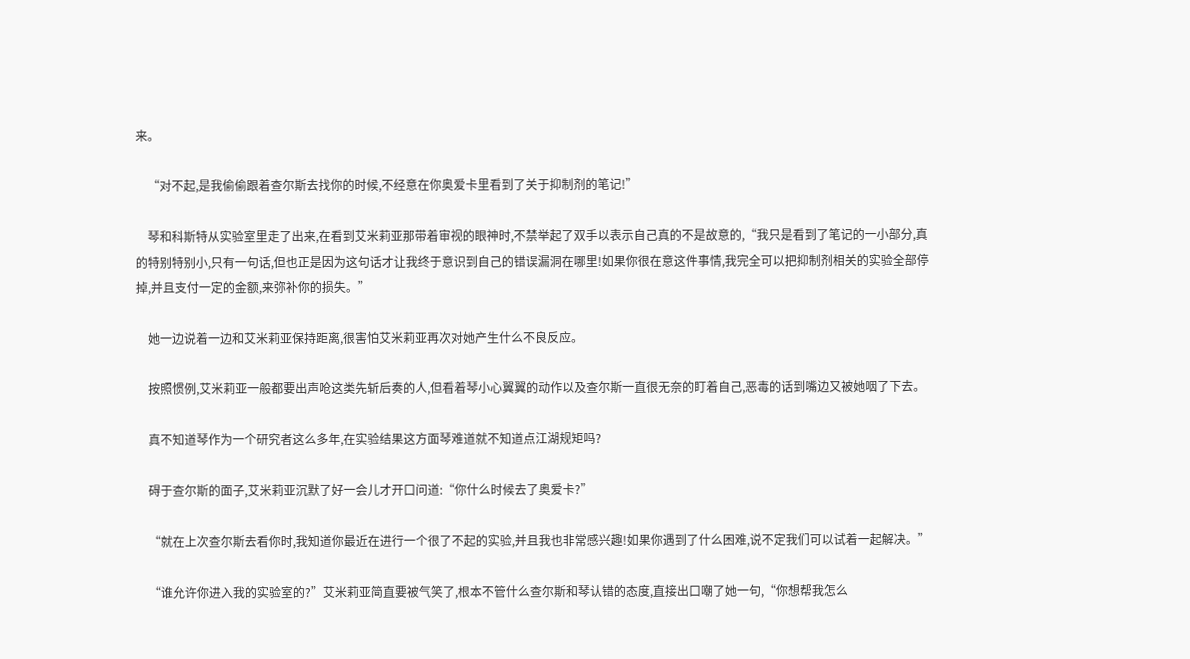来。

    “对不起,是我偷偷跟着查尔斯去找你的时候,不经意在你奥爱卡里看到了关于抑制剂的笔记!”

    琴和科斯特从实验室里走了出来,在看到艾米莉亚那带着审视的眼神时,不禁举起了双手以表示自己真的不是故意的,“我只是看到了笔记的一小部分,真的特别特别小,只有一句话,但也正是因为这句话才让我终于意识到自己的错误漏洞在哪里!如果你很在意这件事情,我完全可以把抑制剂相关的实验全部停掉,并且支付一定的金额,来弥补你的损失。”

    她一边说着一边和艾米莉亚保持距离,很害怕艾米莉亚再次对她产生什么不良反应。

    按照惯例,艾米莉亚一般都要出声呛这类先斩后奏的人,但看着琴小心翼翼的动作以及查尔斯一直很无奈的盯着自己,恶毒的话到嘴边又被她咽了下去。

    真不知道琴作为一个研究者这么多年,在实验结果这方面琴难道就不知道点江湖规矩吗?

    碍于查尔斯的面子,艾米莉亚沉默了好一会儿才开口问道:“你什么时候去了奥爱卡?”

    “就在上次查尔斯去看你时,我知道你最近在进行一个很了不起的实验,并且我也非常感兴趣!如果你遇到了什么困难,说不定我们可以试着一起解决。”

    “谁允许你进入我的实验室的?”艾米莉亚简直要被气笑了,根本不管什么查尔斯和琴认错的态度,直接出口嘲了她一句,“你想帮我怎么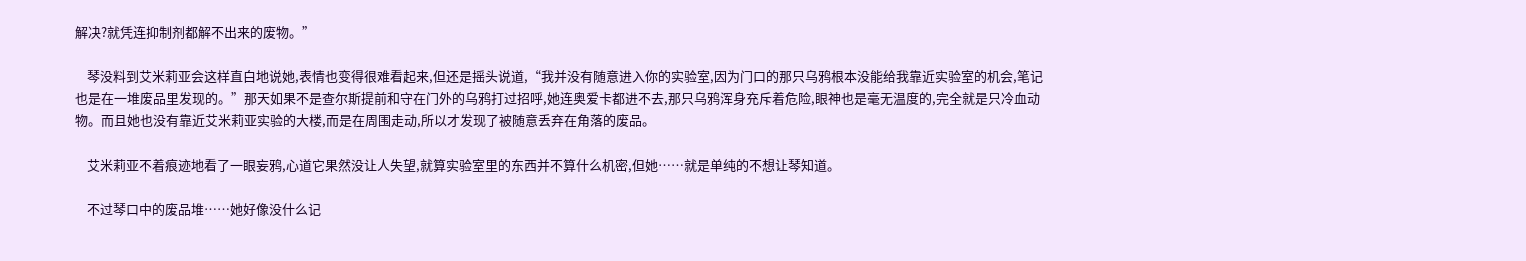解决?就凭连抑制剂都解不出来的废物。”

    琴没料到艾米莉亚会这样直白地说她,表情也变得很难看起来,但还是摇头说道,“我并没有随意进入你的实验室,因为门口的那只乌鸦根本没能给我靠近实验室的机会,笔记也是在一堆废品里发现的。”那天如果不是查尔斯提前和守在门外的乌鸦打过招呼,她连奥爱卡都进不去,那只乌鸦浑身充斥着危险,眼神也是毫无温度的,完全就是只冷血动物。而且她也没有靠近艾米莉亚实验的大楼,而是在周围走动,所以才发现了被随意丢弃在角落的废品。

    艾米莉亚不着痕迹地看了一眼妄鸦,心道它果然没让人失望,就算实验室里的东西并不算什么机密,但她……就是单纯的不想让琴知道。

    不过琴口中的废品堆……她好像没什么记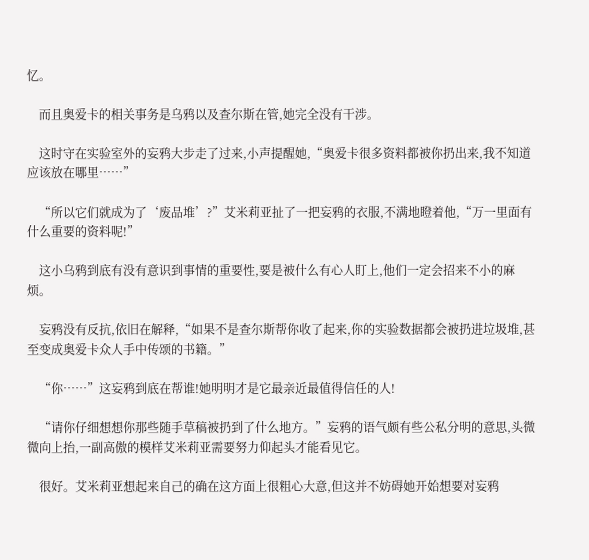忆。

    而且奥爱卡的相关事务是乌鸦以及查尔斯在管,她完全没有干涉。

    这时守在实验室外的妄鸦大步走了过来,小声提醒她,“奥爱卡很多资料都被你扔出来,我不知道应该放在哪里……”

    “所以它们就成为了‘废品堆’?”艾米莉亚扯了一把妄鸦的衣服,不满地瞪着他,“万一里面有什么重要的资料呢!”

    这小乌鸦到底有没有意识到事情的重要性,要是被什么有心人盯上,他们一定会招来不小的麻烦。

    妄鸦没有反抗,依旧在解释,“如果不是查尔斯帮你收了起来,你的实验数据都会被扔进垃圾堆,甚至变成奥爱卡众人手中传颂的书籍。”

    “你……”这妄鸦到底在帮谁!她明明才是它最亲近最值得信任的人!

    “请你仔细想想你那些随手草稿被扔到了什么地方。”妄鸦的语气颇有些公私分明的意思,头微微向上抬,一副高傲的模样艾米莉亚需要努力仰起头才能看见它。

    很好。艾米莉亚想起来自己的确在这方面上很粗心大意,但这并不妨碍她开始想要对妄鸦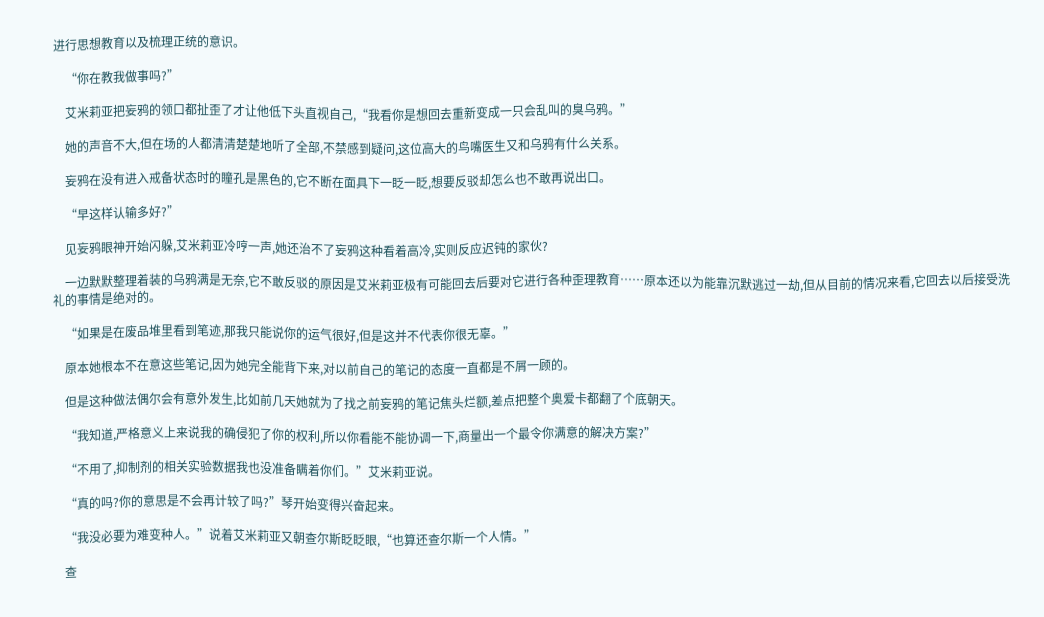进行思想教育以及梳理正统的意识。

    “你在教我做事吗?”

    艾米莉亚把妄鸦的领口都扯歪了才让他低下头直视自己,“我看你是想回去重新变成一只会乱叫的臭乌鸦。”

    她的声音不大,但在场的人都清清楚楚地听了全部,不禁感到疑问,这位高大的鸟嘴医生又和乌鸦有什么关系。

    妄鸦在没有进入戒备状态时的瞳孔是黑色的,它不断在面具下一眨一眨,想要反驳却怎么也不敢再说出口。

    “早这样认输多好?”

    见妄鸦眼神开始闪躲,艾米莉亚冷哼一声,她还治不了妄鸦这种看着高冷,实则反应迟钝的家伙?

    一边默默整理着装的乌鸦满是无奈,它不敢反驳的原因是艾米莉亚极有可能回去后要对它进行各种歪理教育……原本还以为能靠沉默逃过一劫,但从目前的情况来看,它回去以后接受洗礼的事情是绝对的。

    “如果是在废品堆里看到笔迹,那我只能说你的运气很好,但是这并不代表你很无辜。”

    原本她根本不在意这些笔记,因为她完全能背下来,对以前自己的笔记的态度一直都是不屑一顾的。

    但是这种做法偶尔会有意外发生,比如前几天她就为了找之前妄鸦的笔记焦头烂额,差点把整个奥爱卡都翻了个底朝天。

    “我知道,严格意义上来说我的确侵犯了你的权利,所以你看能不能协调一下,商量出一个最令你满意的解决方案?”

    “不用了,抑制剂的相关实验数据我也没准备瞒着你们。”艾米莉亚说。

    “真的吗?你的意思是不会再计较了吗?”琴开始变得兴奋起来。

    “我没必要为难变种人。”说着艾米莉亚又朝查尔斯眨眨眼,“也算还查尔斯一个人情。”

    查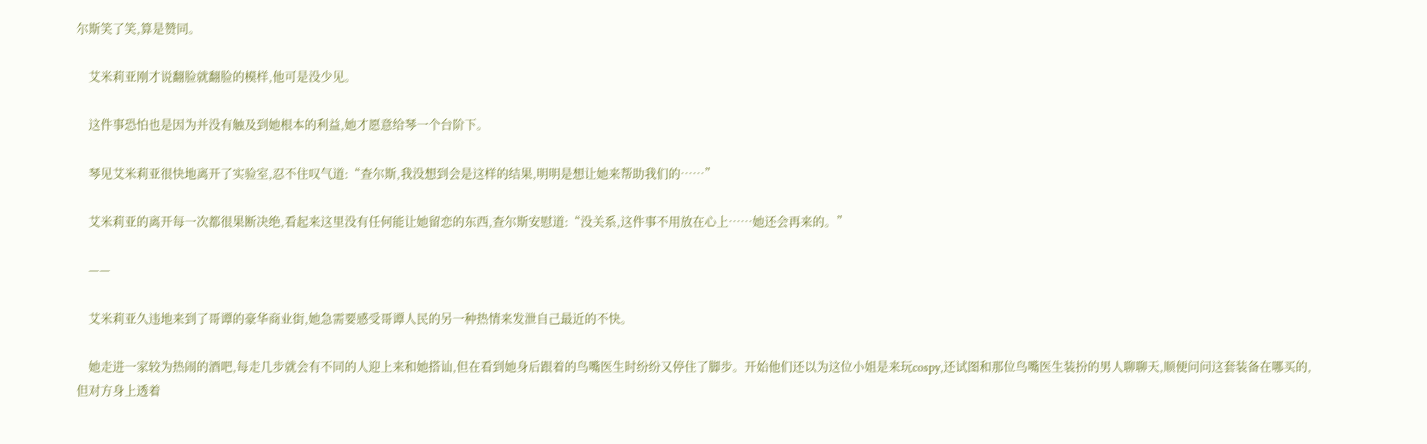尔斯笑了笑,算是赞同。

    艾米莉亚刚才说翻脸就翻脸的模样,他可是没少见。

    这件事恐怕也是因为并没有触及到她根本的利益,她才愿意给琴一个台阶下。

    琴见艾米莉亚很快地离开了实验室,忍不住叹气道:“查尔斯,我没想到会是这样的结果,明明是想让她来帮助我们的……”

    艾米莉亚的离开每一次都很果断决绝,看起来这里没有任何能让她留恋的东西,查尔斯安慰道:“没关系,这件事不用放在心上……她还会再来的。”

    ——

    艾米莉亚久违地来到了哥谭的豪华商业街,她急需要感受哥谭人民的另一种热情来发泄自己最近的不快。

    她走进一家较为热闹的酒吧,每走几步就会有不同的人迎上来和她搭讪,但在看到她身后跟着的鸟嘴医生时纷纷又停住了脚步。开始他们还以为这位小姐是来玩cospy,还试图和那位鸟嘴医生装扮的男人聊聊天,顺便问问这套装备在哪买的,但对方身上透着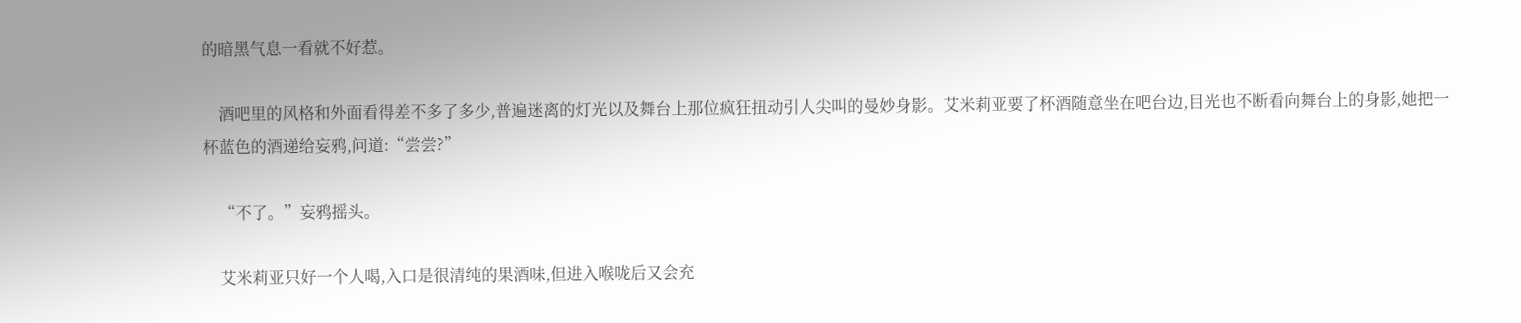的暗黑气息一看就不好惹。

    酒吧里的风格和外面看得差不多了多少,普遍迷离的灯光以及舞台上那位疯狂扭动引人尖叫的曼妙身影。艾米莉亚要了杯酒随意坐在吧台边,目光也不断看向舞台上的身影,她把一杯蓝色的酒递给妄鸦,问道:“尝尝?”

    “不了。”妄鸦摇头。

    艾米莉亚只好一个人喝,入口是很清纯的果酒味,但进入喉咙后又会充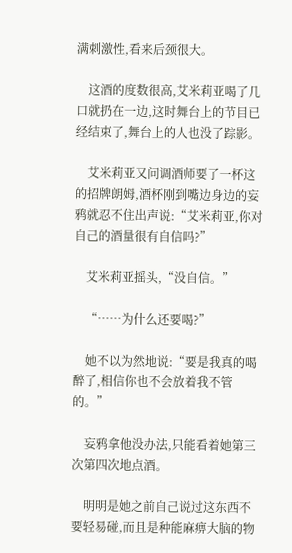满刺激性,看来后颈很大。

    这酒的度数很高,艾米莉亚喝了几口就扔在一边,这时舞台上的节目已经结束了,舞台上的人也没了踪影。

    艾米莉亚又问调酒师要了一杯这的招牌朗姆,酒杯刚到嘴边身边的妄鸦就忍不住出声说:“艾米莉亚,你对自己的酒量很有自信吗?”

    艾米莉亚摇头,“没自信。”

    “……为什么还要喝?”

    她不以为然地说:“要是我真的喝醉了,相信你也不会放着我不管的。”

    妄鸦拿他没办法,只能看着她第三次第四次地点酒。

    明明是她之前自己说过这东西不要轻易碰,而且是种能麻痹大脑的物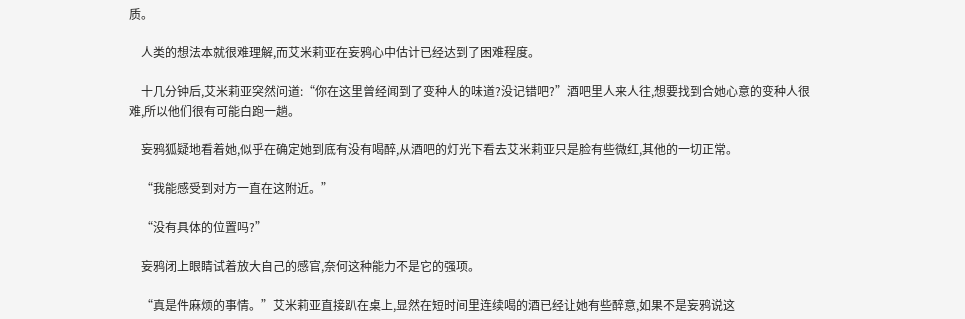质。

    人类的想法本就很难理解,而艾米莉亚在妄鸦心中估计已经达到了困难程度。

    十几分钟后,艾米莉亚突然问道:“你在这里曾经闻到了变种人的味道?没记错吧?”酒吧里人来人往,想要找到合她心意的变种人很难,所以他们很有可能白跑一趟。

    妄鸦狐疑地看着她,似乎在确定她到底有没有喝醉,从酒吧的灯光下看去艾米莉亚只是脸有些微红,其他的一切正常。

    “我能感受到对方一直在这附近。”

    “没有具体的位置吗?”

    妄鸦闭上眼睛试着放大自己的感官,奈何这种能力不是它的强项。

    “真是件麻烦的事情。”艾米莉亚直接趴在桌上,显然在短时间里连续喝的酒已经让她有些醉意,如果不是妄鸦说这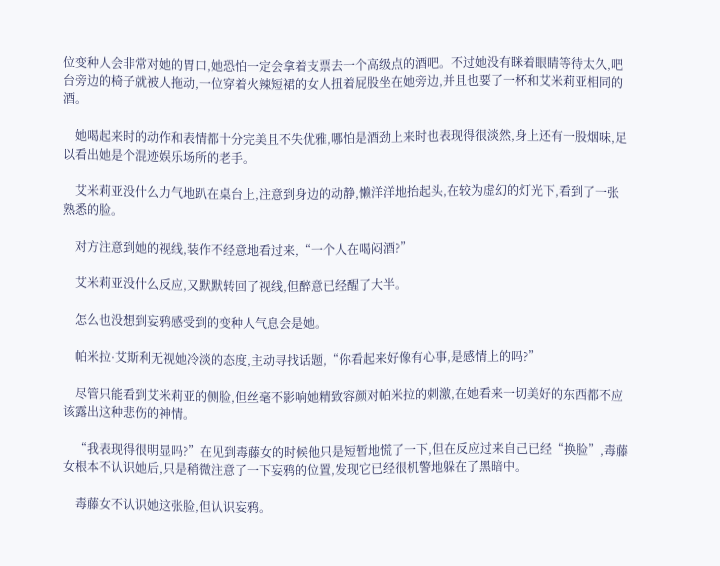位变种人会非常对她的胃口,她恐怕一定会拿着支票去一个高级点的酒吧。不过她没有眯着眼睛等待太久,吧台旁边的椅子就被人拖动,一位穿着火辣短裙的女人扭着屁股坐在她旁边,并且也要了一杯和艾米莉亚相同的酒。

    她喝起来时的动作和表情都十分完美且不失优雅,哪怕是酒劲上来时也表现得很淡然,身上还有一股烟味,足以看出她是个混迹娱乐场所的老手。

    艾米莉亚没什么力气地趴在桌台上,注意到身边的动静,懒洋洋地抬起头,在较为虚幻的灯光下,看到了一张熟悉的脸。

    对方注意到她的视线,装作不经意地看过来,“一个人在喝闷酒?”

    艾米莉亚没什么反应,又默默转回了视线,但醉意已经醒了大半。

    怎么也没想到妄鸦感受到的变种人气息会是她。

    帕米拉·艾斯利无视她冷淡的态度,主动寻找话题,“你看起来好像有心事,是感情上的吗?”

    尽管只能看到艾米莉亚的侧脸,但丝毫不影响她精致容颜对帕米拉的刺激,在她看来一切美好的东西都不应该露出这种悲伤的神情。

    “我表现得很明显吗?”在见到毒藤女的时候他只是短暂地慌了一下,但在反应过来自己已经“换脸”,毒藤女根本不认识她后,只是稍微注意了一下妄鸦的位置,发现它已经很机警地躲在了黑暗中。

    毒藤女不认识她这张脸,但认识妄鸦。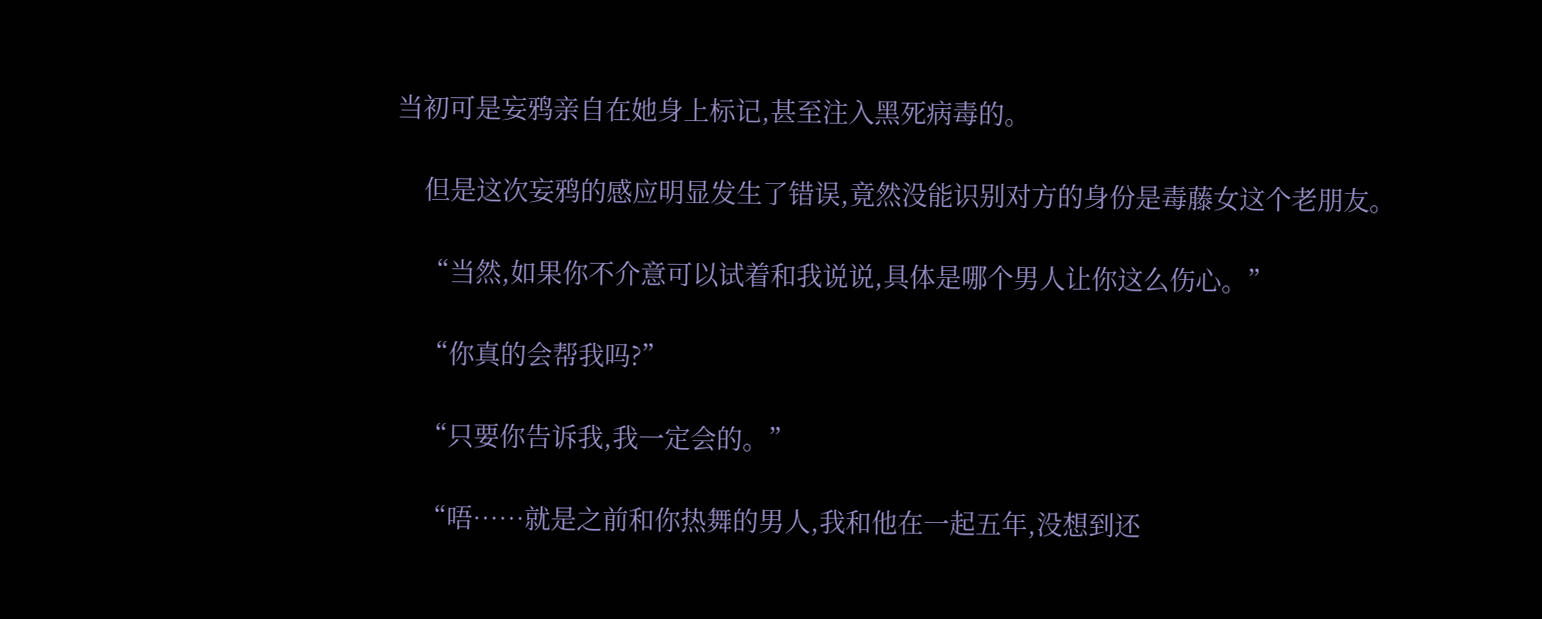当初可是妄鸦亲自在她身上标记,甚至注入黑死病毒的。

    但是这次妄鸦的感应明显发生了错误,竟然没能识别对方的身份是毒藤女这个老朋友。

    “当然,如果你不介意可以试着和我说说,具体是哪个男人让你这么伤心。”

    “你真的会帮我吗?”

    “只要你告诉我,我一定会的。”

    “唔……就是之前和你热舞的男人,我和他在一起五年,没想到还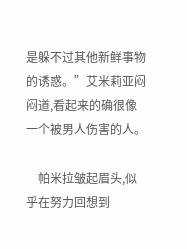是躲不过其他新鲜事物的诱惑。”艾米莉亚闷闷道,看起来的确很像一个被男人伤害的人。

    帕米拉皱起眉头,似乎在努力回想到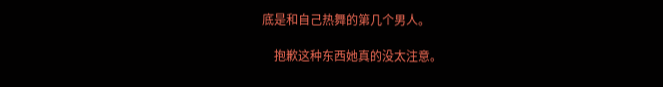底是和自己热舞的第几个男人。

    抱歉这种东西她真的没太注意。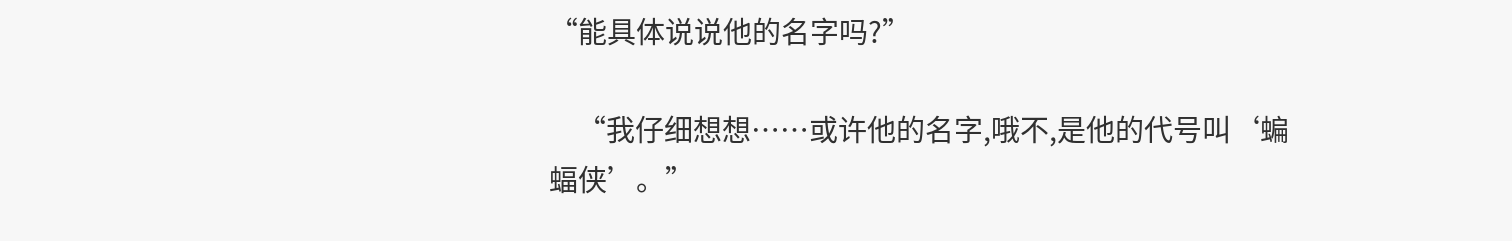“能具体说说他的名字吗?”

    “我仔细想想……或许他的名字,哦不,是他的代号叫‘蝙蝠侠’。”